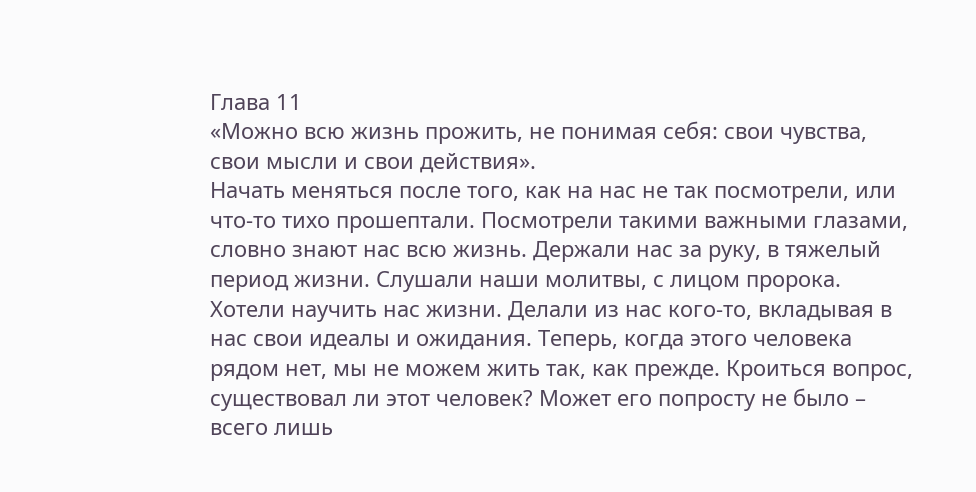Глава 11
«Можно всю жизнь прожить, не понимая себя: свои чувства, свои мысли и свои действия».
Начать меняться после того, как на нас не так посмотрели, или что-то тихо прошептали. Посмотрели такими важными глазами, словно знают нас всю жизнь. Держали нас за руку, в тяжелый период жизни. Слушали наши молитвы, с лицом пророка.
Хотели научить нас жизни. Делали из нас кого-то, вкладывая в нас свои идеалы и ожидания. Теперь, когда этого человека рядом нет, мы не можем жить так, как прежде. Кроиться вопрос, существовал ли этот человек? Может его попросту не было – всего лишь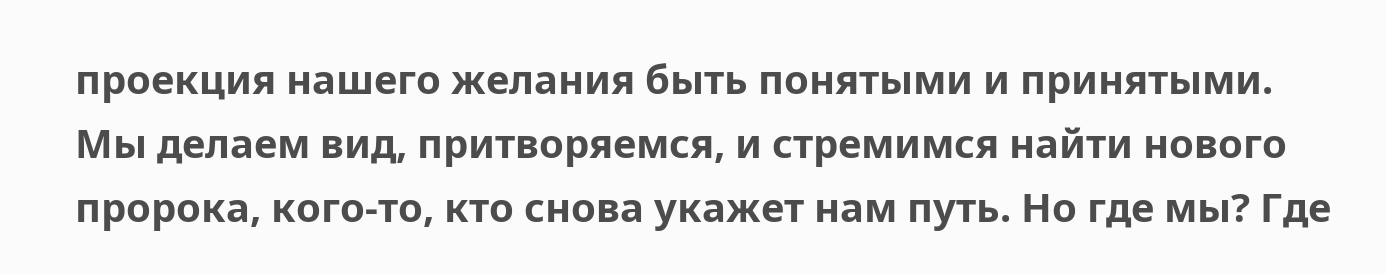проекция нашего желания быть понятыми и принятыми.
Мы делаем вид, притворяемся, и стремимся найти нового пророка, кого-то, кто снова укажет нам путь. Но где мы? Где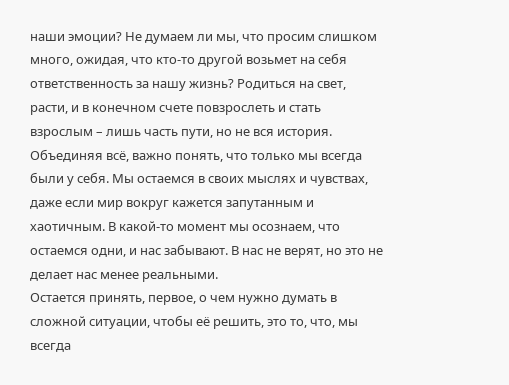наши эмоции? Не думаем ли мы, что просим слишком много, ожидая, что кто-то другой возьмет на себя ответственность за нашу жизнь? Родиться на свет, расти, и в конечном счете повзрослеть и стать взрослым – лишь часть пути, но не вся история.
Объединяя всё, важно понять, что только мы всегда были у себя. Мы остаемся в своих мыслях и чувствах, даже если мир вокруг кажется запутанным и хаотичным. В какой-то момент мы осознаем, что остаемся одни, и нас забывают. В нас не верят, но это не делает нас менее реальными.
Остается принять, первое, о чем нужно думать в сложной ситуации, чтобы её решить, это то, что, мы всегда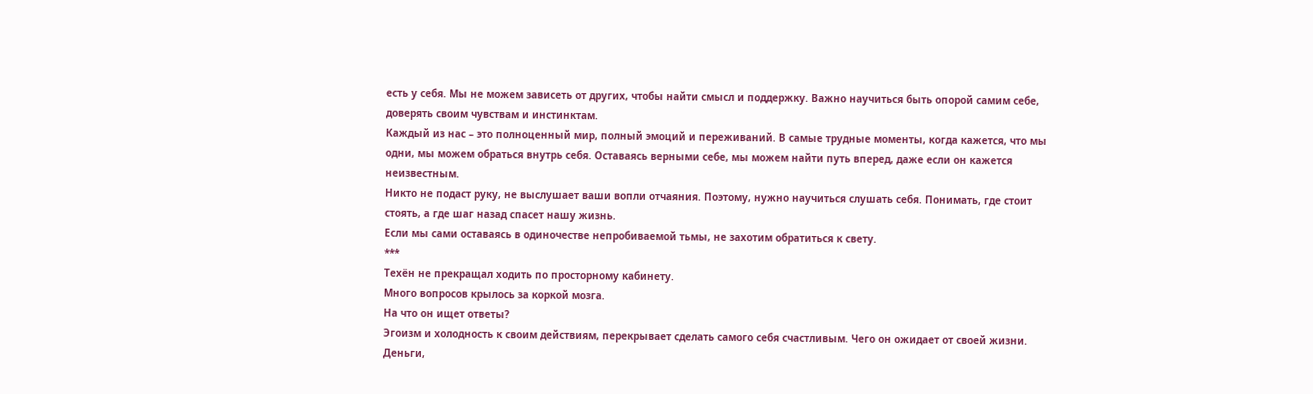есть у себя. Мы не можем зависеть от других, чтобы найти смысл и поддержку. Важно научиться быть опорой самим себе, доверять своим чувствам и инстинктам.
Каждый из нас – это полноценный мир, полный эмоций и переживаний. В самые трудные моменты, когда кажется, что мы одни, мы можем обраться внутрь себя. Оставаясь верными себе, мы можем найти путь вперед, даже если он кажется неизвестным.
Никто не подаст руку, не выслушает ваши вопли отчаяния. Поэтому, нужно научиться слушать себя. Понимать, где стоит стоять, а где шаг назад спасет нашу жизнь.
Если мы сами оставаясь в одиночестве непробиваемой тьмы, не захотим обратиться к свету.
***
Техён не прекращал ходить по просторному кабинету.
Много вопросов крылось за коркой мозга.
На что он ищет ответы?
Эгоизм и холодность к своим действиям, перекрывает сделать самого себя счастливым. Чего он ожидает от своей жизни. Деньги,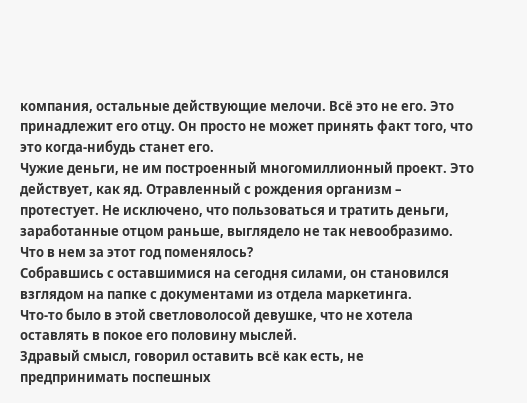компания, остальные действующие мелочи. Всё это не его. Это принадлежит его отцу. Он просто не может принять факт того, что это когда-нибудь станет его.
Чужие деньги, не им построенный многомиллионный проект. Это действует, как яд. Отравленный с рождения организм – протестует. Не исключено, что пользоваться и тратить деньги, заработанные отцом раньше, выглядело не так невообразимо. Что в нем за этот год поменялось?
Собравшись с оставшимися на сегодня силами, он становился взглядом на папке с документами из отдела маркетинга.
Что-то было в этой светловолосой девушке, что не хотела оставлять в покое его половину мыслей.
Здравый смысл, говорил оставить всё как есть, не предпринимать поспешных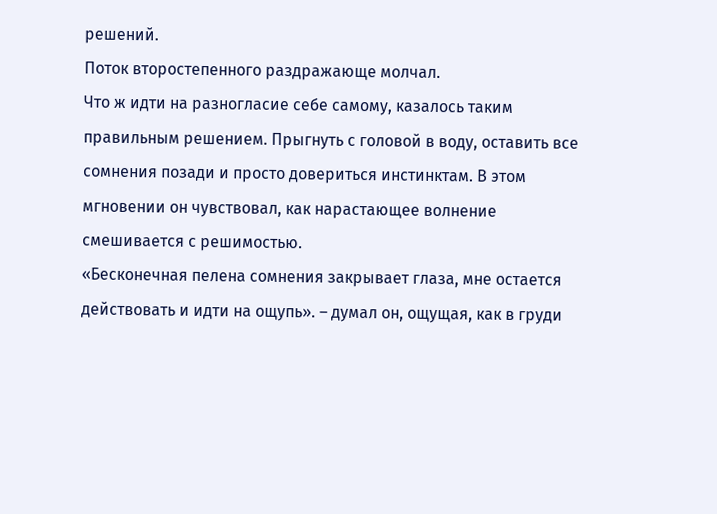решений.
Поток второстепенного раздражающе молчал.
Что ж идти на разногласие себе самому, казалось таким правильным решением. Прыгнуть с головой в воду, оставить все сомнения позади и просто довериться инстинктам. В этом мгновении он чувствовал, как нарастающее волнение смешивается с решимостью.
«Бесконечная пелена сомнения закрывает глаза, мне остается действовать и идти на ощупь». – думал он, ощущая, как в груди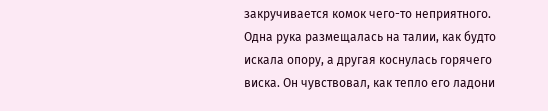закручивается комок чего-то неприятного.
Одна рука размещалась на талии, как будто искала опору, а другая коснулась горячего виска. Он чувствовал, как тепло его ладони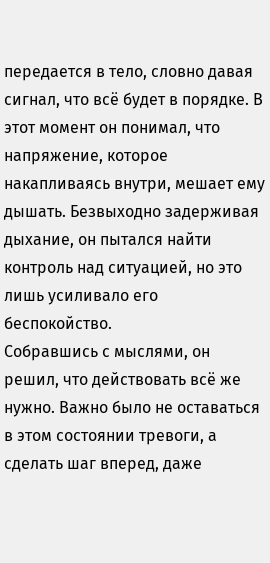передается в тело, словно давая сигнал, что всё будет в порядке. В этот момент он понимал, что напряжение, которое накапливаясь внутри, мешает ему дышать. Безвыходно задерживая дыхание, он пытался найти контроль над ситуацией, но это лишь усиливало его беспокойство.
Собравшись с мыслями, он решил, что действовать всё же нужно. Важно было не оставаться в этом состоянии тревоги, а сделать шаг вперед, даже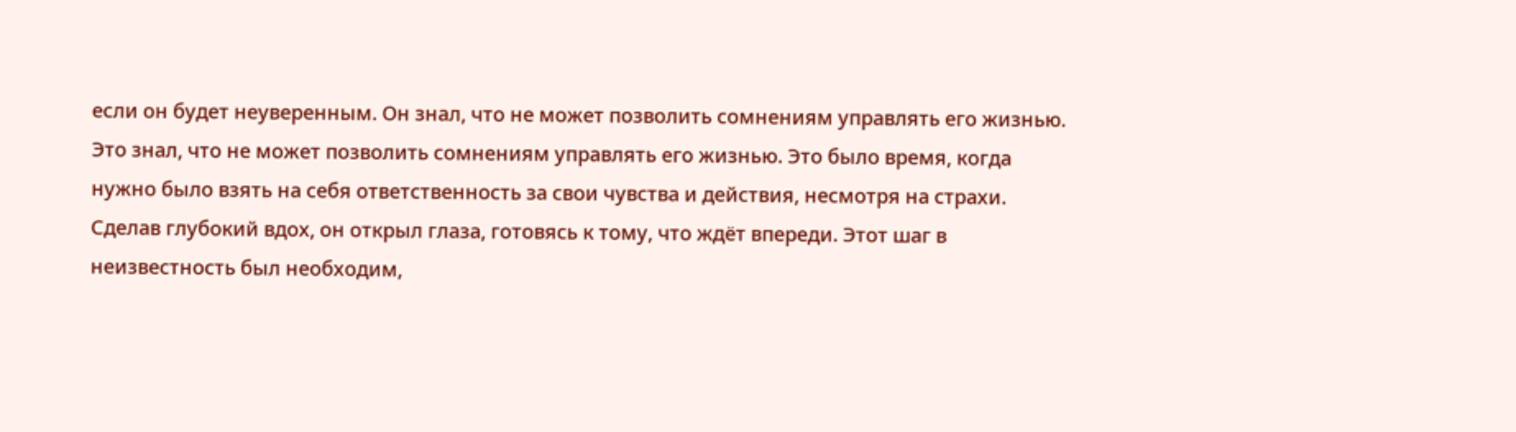если он будет неуверенным. Он знал, что не может позволить сомнениям управлять его жизнью. Это знал, что не может позволить сомнениям управлять его жизнью. Это было время, когда нужно было взять на себя ответственность за свои чувства и действия, несмотря на страхи.
Сделав глубокий вдох, он открыл глаза, готовясь к тому, что ждёт впереди. Этот шаг в неизвестность был необходим,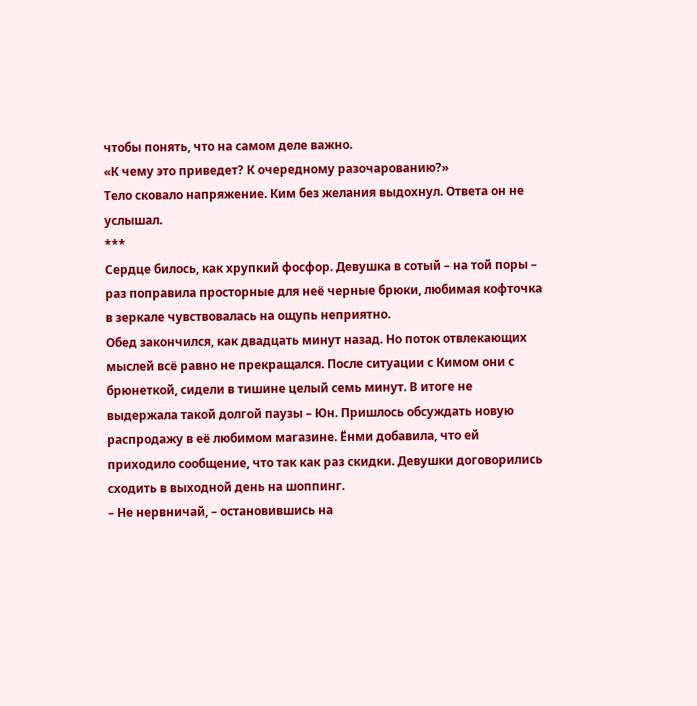чтобы понять, что на самом деле важно.
«К чему это приведет? К очередному разочарованию?»
Тело сковало напряжение. Ким без желания выдохнул. Ответа он не услышал.
***
Сердце билось, как хрупкий фосфор. Девушка в сотый – на той поры – раз поправила просторные для неё черные брюки, любимая кофточка в зеркале чувствовалась на ощупь неприятно.
Обед закончился, как двадцать минут назад. Но поток отвлекающих мыслей всё равно не прекращался. После ситуации с Кимом они с брюнеткой, сидели в тишине целый семь минут. В итоге не выдержала такой долгой паузы – Юн. Пришлось обсуждать новую распродажу в её любимом магазине. Ёнми добавила, что ей приходило сообщение, что так как раз скидки. Девушки договорились сходить в выходной день на шоппинг.
– Не нервничай, – остановившись на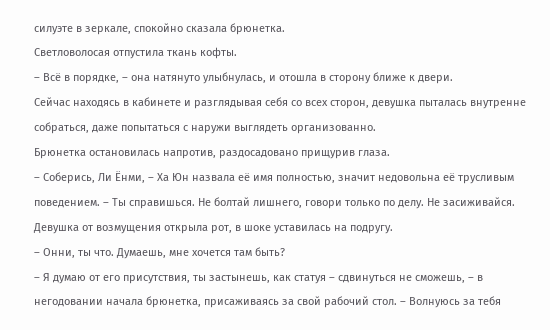силуэте в зеркале, спокойно сказала брюнетка.
Светловолосая отпустила ткань кофты.
– Всё в порядке, – она натянуто улыбнулась, и отошла в сторону ближе к двери.
Сейчас находясь в кабинете и разглядывая себя со всех сторон, девушка пыталась внутренне собраться, даже попытаться с наружи выглядеть организованно.
Брюнетка остановилась напротив, раздосадовано прищурив глаза.
– Соберись, Ли Ёнми, – Ха Юн назвала её имя полностью, значит недовольна её трусливым поведением. – Ты справишься. Не болтай лишнего, говори только по делу. Не засиживайся.
Девушка от возмущения открыла рот, в шоке уставилась на подругу.
– Онни, ты что. Думаешь, мне хочется там быть?
– Я думаю от его присутствия, ты застынешь, как статуя – сдвинуться не сможешь, – в негодовании начала брюнетка, присаживаясь за свой рабочий стол. – Волнуюсь за тебя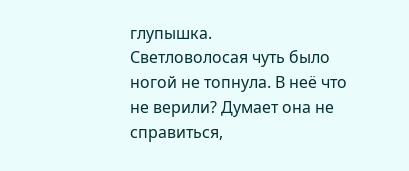глупышка.
Светловолосая чуть было ногой не топнула. В неё что не верили? Думает она не справиться,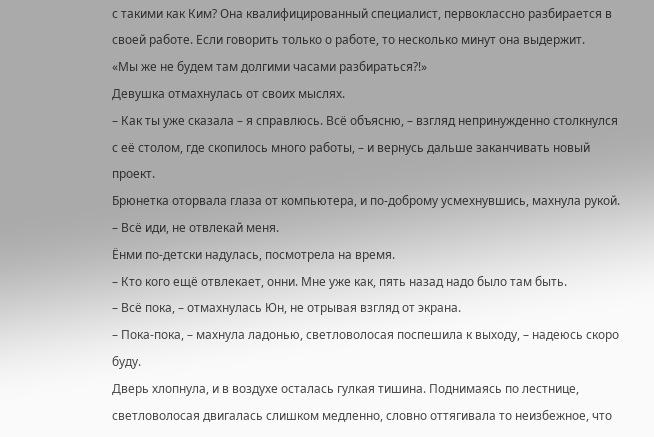с такими как Ким? Она квалифицированный специалист, первоклассно разбирается в своей работе. Если говорить только о работе, то несколько минут она выдержит.
«Мы же не будем там долгими часами разбираться?!»
Девушка отмахнулась от своих мыслях.
– Как ты уже сказала – я справлюсь. Всё объясню, – взгляд непринужденно столкнулся с её столом, где скопилось много работы, – и вернусь дальше заканчивать новый проект.
Брюнетка оторвала глаза от компьютера, и по-доброму усмехнувшись, махнула рукой.
– Всё иди, не отвлекай меня.
Ёнми по-детски надулась, посмотрела на время.
– Кто кого ещё отвлекает, онни. Мне уже как, пять назад надо было там быть.
– Всё пока, – отмахнулась Юн, не отрывая взгляд от экрана.
– Пока-пока, – махнула ладонью, светловолосая поспешила к выходу, – надеюсь скоро буду.
Дверь хлопнула, и в воздухе осталась гулкая тишина. Поднимаясь по лестнице, светловолосая двигалась слишком медленно, словно оттягивала то неизбежное, что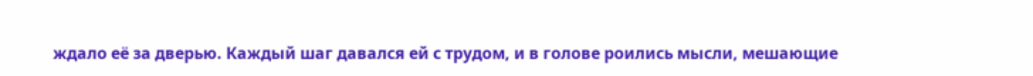ждало её за дверью. Каждый шаг давался ей с трудом, и в голове роились мысли, мешающие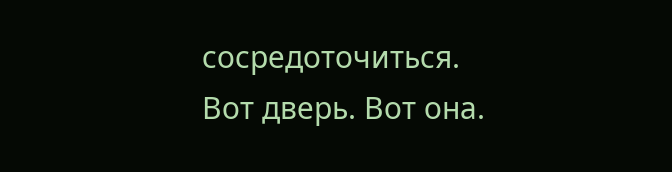сосредоточиться.
Вот дверь. Вот она.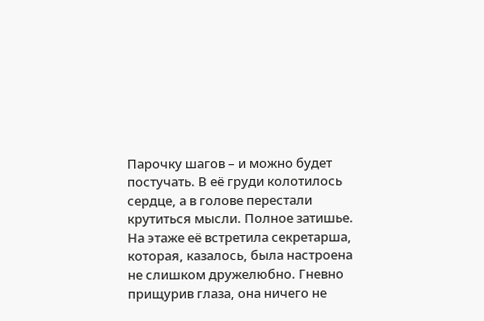Парочку шагов – и можно будет постучать. В её груди колотилось сердце, а в голове перестали крутиться мысли. Полное затишье.
На этаже её встретила секретарша, которая, казалось, была настроена не слишком дружелюбно. Гневно прищурив глаза, она ничего не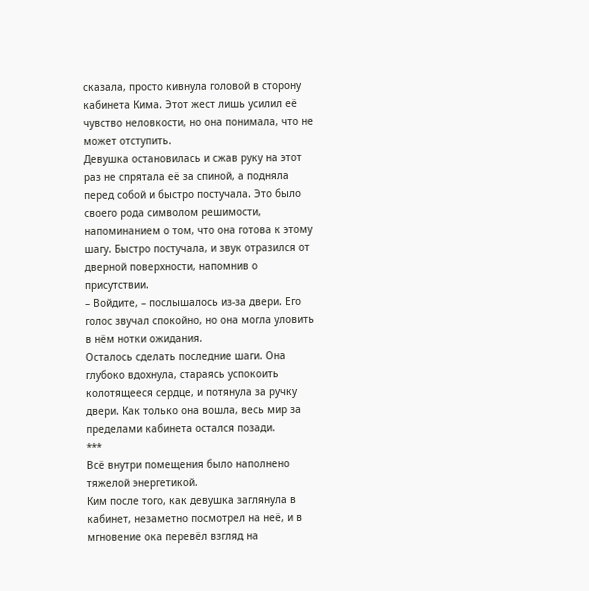сказала, просто кивнула головой в сторону кабинета Кима. Этот жест лишь усилил её чувство неловкости, но она понимала, что не может отступить.
Девушка остановилась и сжав руку на этот раз не спрятала её за спиной, а подняла перед собой и быстро постучала. Это было своего рода символом решимости, напоминанием о том, что она готова к этому шагу. Быстро постучала, и звук отразился от дверной поверхности, напомнив о присутствии.
– Войдите, – послышалось из-за двери. Его голос звучал спокойно, но она могла уловить в нём нотки ожидания.
Осталось сделать последние шаги. Она глубоко вдохнула, стараясь успокоить колотящееся сердце, и потянула за ручку двери. Как только она вошла, весь мир за пределами кабинета остался позади.
***
Всё внутри помещения было наполнено тяжелой энергетикой.
Ким после того, как девушка заглянула в кабинет, незаметно посмотрел на неё, и в мгновение ока перевёл взгляд на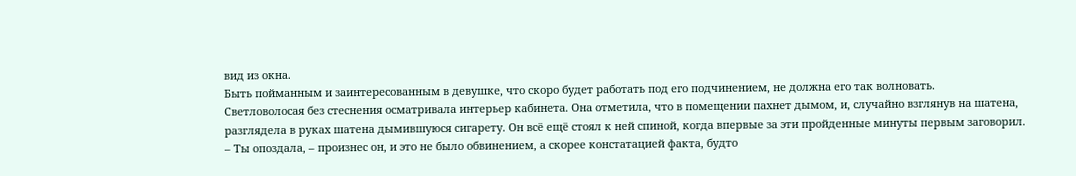вид из окна.
Быть пойманным и заинтересованным в девушке, что скоро будет работать под его подчинением, не должна его так волновать.
Светловолосая без стеснения осматривала интерьер кабинета. Она отметила, что в помещении пахнет дымом, и, случайно взглянув на шатена, разглядела в руках шатена дымившуюся сигарету. Он всё ещё стоял к ней спиной, когда впервые за эти пройденные минуты первым заговорил.
– Ты опоздала, – произнес он, и это не было обвинением, а скорее констатацией факта, будто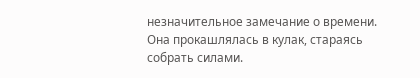незначительное замечание о времени.
Она прокашлялась в кулак, стараясь собрать силами.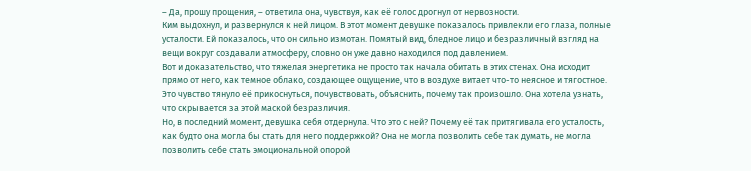– Да, прошу прощения, – ответила она, чувствуя, как её голос дрогнул от нервозности.
Ким выдохнул, и развернулся к ней лицом. В этот момент девушке показалось привлекли его глаза, полные усталости. Ей показалось, что он сильно измотан. Помятый вид, бледное лицо и безразличный взгляд на вещи вокруг создавали атмосферу, словно он уже давно находился под давлением.
Вот и доказательство, что тяжелая энергетика не просто так начала обитать в этих стенах. Она исходит прямо от него, как темное облако, создающее ощущение, что в воздухе витает что-то неясное и тягостное. Это чувство тянуло её прикоснуться, почувствовать, объяснить, почему так произошло. Она хотела узнать, что скрывается за этой маской безразличия.
Но, в последний момент, девушка себя отдернула. Что это с ней? Почему её так притягивала его усталость, как будто она могла бы стать для него поддержкой? Она не могла позволить себе так думать, не могла позволить себе стать эмоциональной опорой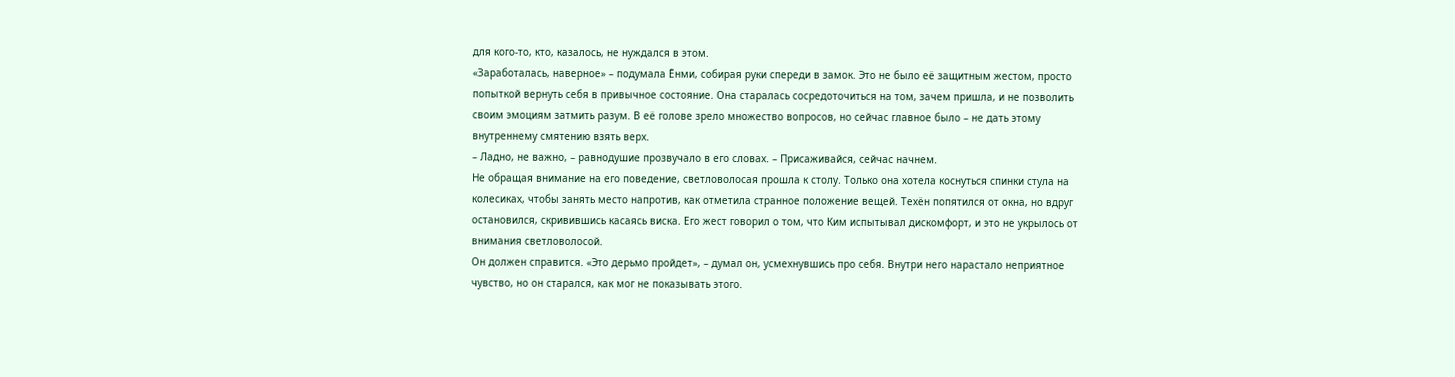для кого-то, кто, казалось, не нуждался в этом.
«Заработалась, наверное» – подумала Ёнми, собирая руки спереди в замок. Это не было её защитным жестом, просто попыткой вернуть себя в привычное состояние. Она старалась сосредоточиться на том, зачем пришла, и не позволить своим эмоциям затмить разум. В её голове зрело множество вопросов, но сейчас главное было – не дать этому внутреннему смятению взять верх.
– Ладно, не важно, – равнодушие прозвучало в его словах. – Присаживайся, сейчас начнем.
Не обращая внимание на его поведение, светловолосая прошла к столу. Только она хотела коснуться спинки стула на колесиках, чтобы занять место напротив, как отметила странное положение вещей. Техён попятился от окна, но вдруг остановился, скривившись касаясь виска. Его жест говорил о том, что Ким испытывал дискомфорт, и это не укрылось от внимания светловолосой.
Он должен справится. «Это дерьмо пройдет», – думал он, усмехнувшись про себя. Внутри него нарастало неприятное чувство, но он старался, как мог не показывать этого.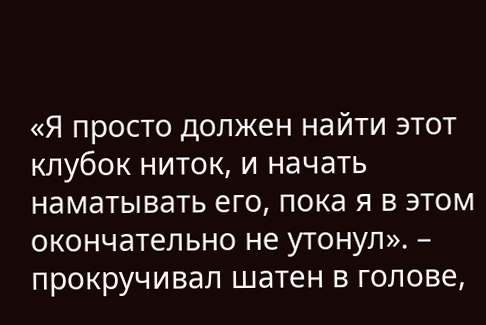«Я просто должен найти этот клубок ниток, и начать наматывать его, пока я в этом окончательно не утонул». – прокручивал шатен в голове,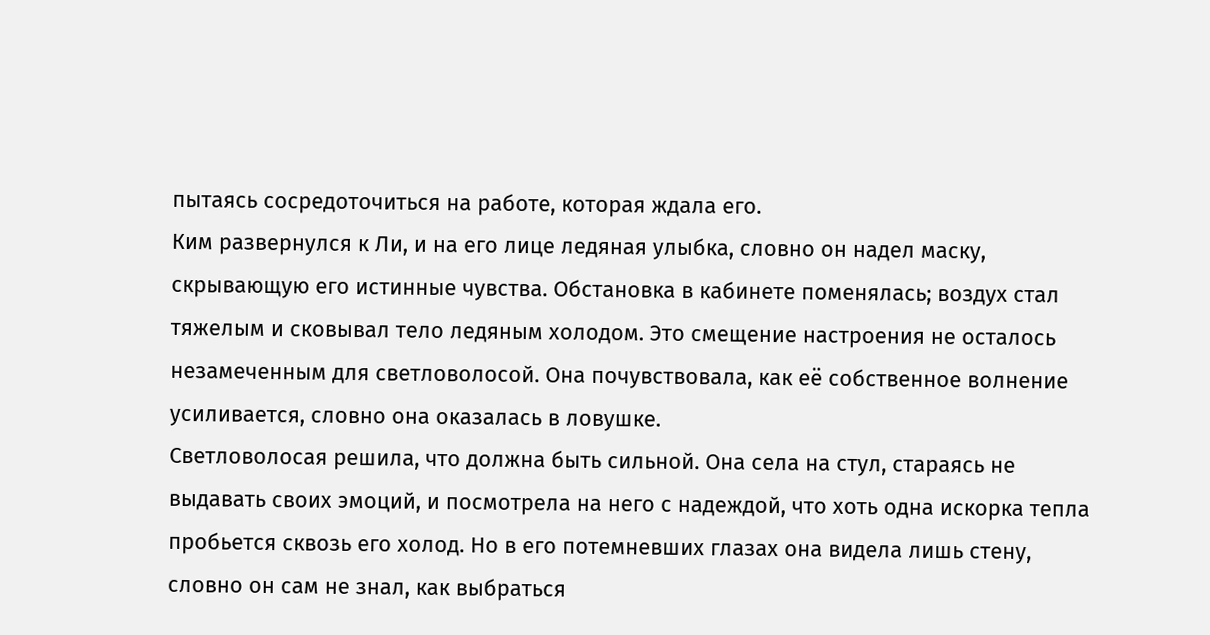пытаясь сосредоточиться на работе, которая ждала его.
Ким развернулся к Ли, и на его лице ледяная улыбка, словно он надел маску, скрывающую его истинные чувства. Обстановка в кабинете поменялась; воздух стал тяжелым и сковывал тело ледяным холодом. Это смещение настроения не осталось незамеченным для светловолосой. Она почувствовала, как её собственное волнение усиливается, словно она оказалась в ловушке.
Светловолосая решила, что должна быть сильной. Она села на стул, стараясь не выдавать своих эмоций, и посмотрела на него с надеждой, что хоть одна искорка тепла пробьется сквозь его холод. Но в его потемневших глазах она видела лишь стену, словно он сам не знал, как выбраться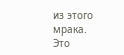из этого мрака.
Это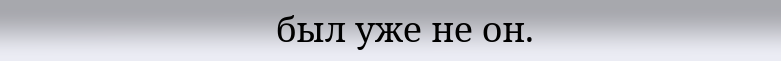был уже не он.